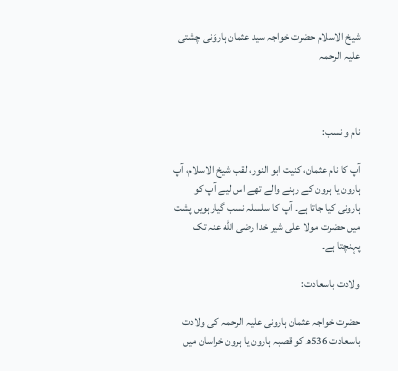شیخ الاسلام حضرت خواجہ سید عثمان ہاروَنی چشتی علیہ الرحمہ



نام و نسب:

آپ کا نام عثمان، کنیت ابو النور، لقب شیخ الاسلام، آپ ہارون یا ہرون کے رہنے والے تھے اس لیے آپ کو ہارونی کیا جاتا ہے۔ آپ کا سلسلہ نسب گیارہویں پشت میں حضرت مولا علی شیر خدا رضی الله عنہ تک پہنچتا ہے۔

ولادت باسعادت:

حضرت خواجہ عثمان ہارونی علیہ الرحمہ کی ولادت باسعادت 536ھ کو قصبہ ہارون یا ہرون خراسان میں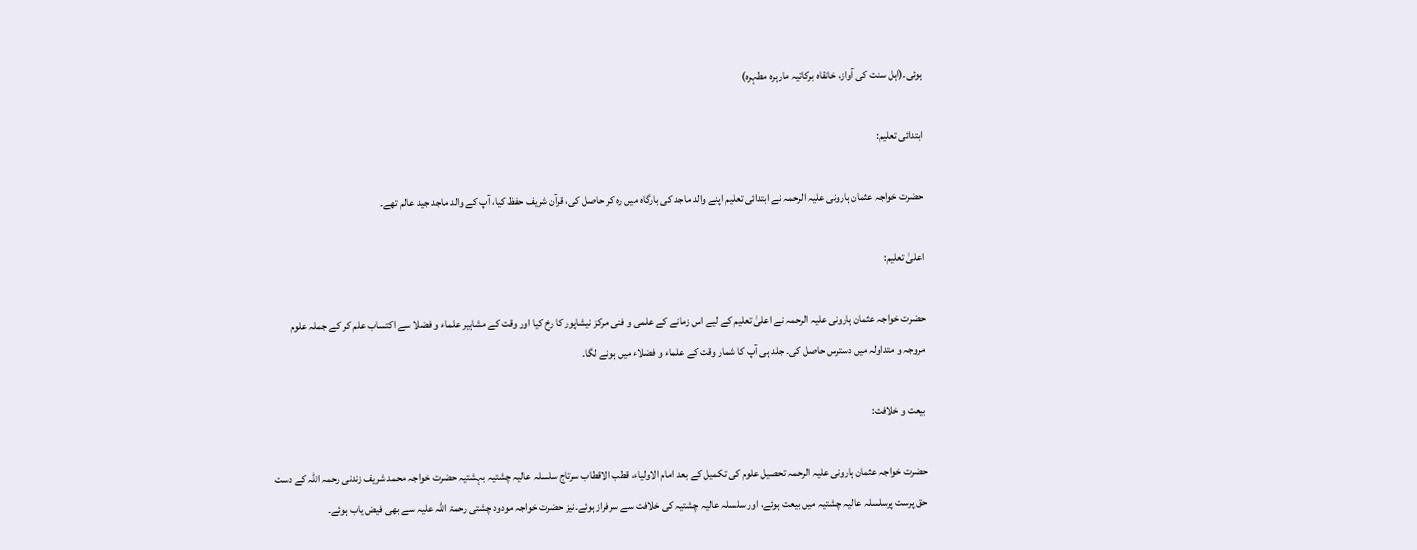ہوئی۔(اہل سنت کی آواز، خانقاہ برکاتیہ مارہرہ مطہرہ)

ابتدائی تعلیم:

حضرت خواجہ عثمان ہارونی علیہ الرحمہ نے ابتدائی تعلیم اپنے والد ماجد کی بارگاہ میں رہ کر حاصل کی، قرآن شریف حفظ کیا، آپ کے والد ماجد جید عالم تھے۔

اعلیٰ تعلیم:

حضرت خواجہ عثمان ہارونی علیہ الرحمہ نے اعلیٰ تعلیم کے لیے اس زمانے کے علمی و فنی مرکز نیشاپور کا رخ کیا اور وقت کے مشاہیر علماء و فضلا سے اکتساب علم کر کے جملہ علوم مروجہ و متداولہ میں دسترس حاصل کی۔ جلد ہی آپ کا شمار وقت کے علماء و فضلاء میں ہونے لگا۔

بیعت و خلافت:

حضرت خواجہ عثمان ہارونی علیہ الرحمہ تحصیل علوم کی تکمیل کے بعد امام الاولیاء، قطب الاقطاب سرتاج سلسلہ عالیہ چشتیہ بہشتیہ حضرت خواجہ محمد شریف زندنی رحمہ اللہ کے دست حق پرست پرسلسلہ عالیہ چشتیہ میں بیعت ہوئے، اور سلسلہ عالیہ چشتیہ کی خلافت سے سرفراز ہوئے۔نیز حضرت خواجہ مودود چشتی رحمۃ اللہ علیہ سے بھی فیض یاب ہوئے۔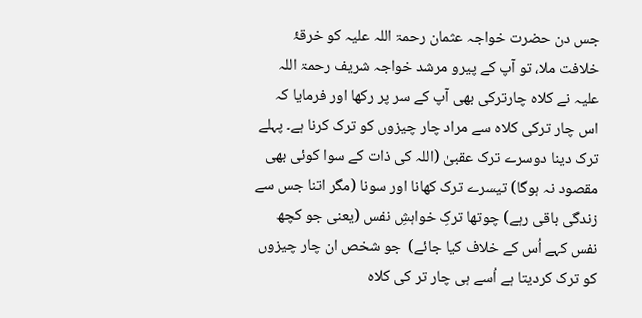جس دن حضرت خواجہ عثمان رحمۃ اللہ علیہ کو خرقۂ خلافت ملا، تو آپ کے پیرو مرشد خواجہ شریف رحمۃ اللہ علیہ نے کلاہ چارترکی بھی آپ کے سر پر رکھا اور فرمایا کہ اس چار ترکی کلاہ سے مراد چار چیزوں کو ترک کرنا ہے۔ پہلے ترک دینا دوسرے ترک عقبیٰ (اللہ کی ذات کے سوا کوئی بھی مقصود نہ ہوگا) تیسرے ترک کھانا اور سونا (مگر اتنا جس سے زندگی باقی رہے) چوتھا ترکِ خواہشِ نفس (یعنی جو کچھ نفس کہے اُس کے خلاف کیا جائے)  جو شخص ان چار چیزوں کو ترک کردیتا ہے اُسے ہی چار تر کی کلاہ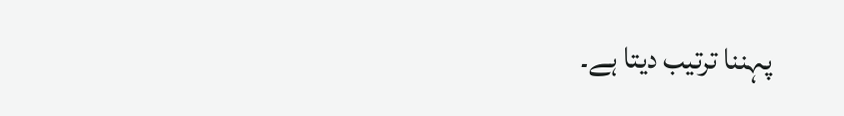پہننا ترتیب دیتا ہے۔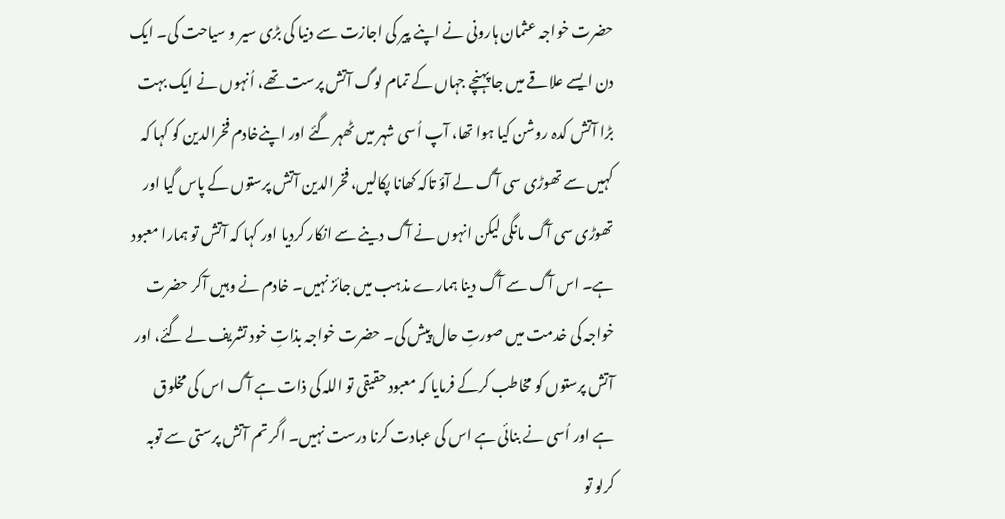حضرت خواجہ عثمان ہارونی نے اپنے پیر کی اجازت سے دنیا کی بڑی سیر و سیاحت کی۔ ایک دن ایسے علاقے میں جا پہنچے جہاں کے تمام لوگ آتش پرست تھے، اُنہوں نے ایک بہت بڑا آتش کدہ روشن کیا ہوا تھا، آپ اُسی شہر میں ٹھہر گئے اور اپنےخادم فخرالدین کو کہا کہ کہیں سے تھوڑی سی آگ لے آؤ تاکہ کھانا پکالیں، فخرالدین آتش پرستوں کے پاس گیا اور تھوڑی سی آگ مانگی لیکن انہوں نے آگ دینے سے انکار کردیا اور کہا کہ آتش تو ہمارا معبود ہے۔ اس آگ سے آگ دینا ہمارے مذہب میں جائز نہیں۔ خادم نے وہیں آکر حضرت خواجہ کی خدمت میں صورتِ حال پیش کی۔ حضرت خواجہ بذاتِ خود تشریف لے گئے، اور آتش پرستوں کو مخاطب کرکے فرمایا کہ معبود حقیقی تو اللہ کی ذات ہے آگ اس کی مخلوق ہے اور اُسی نے بنائی ہے اس کی عبادت کرنا درست نہیں۔ اگر تم آتش پرستی سے توبہ کرلو تو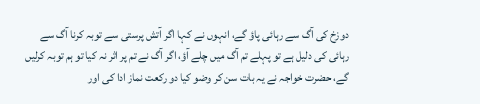دوزخ کی آگ سے رہائی پاؤ گے، انہوں نے کہا اگر آتش پرستی سے توبہ کرنا آگ سے رہائی کی دلیل ہے تو پہلے تم آگ میں چلے آؤ، اگر آگ نے تم پر اثر نہ کیا تو ہم توبہ کرلیں گے، حضرت خواجہ نے یہ بات سن کر وضو کیا دو رکعت نماز ادا کی اور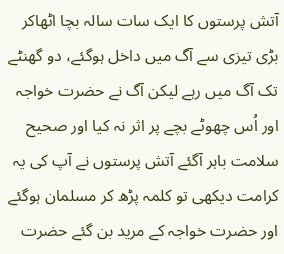آتش پرستوں کا ایک سات سالہ بچا اٹھاکر بڑی تیزی سے آگ میں داخل ہوگئے، دو گھنٹے تک آگ میں رہے لیکن آگ نے حضرت خواجہ اور اُس چھوٹے بچے پر اثر نہ کیا اور صحیح سلامت باہر آگئے آتش پرستوں نے آپ کی یہ کرامت دیکھی تو کلمہ پڑھ کر مسلمان ہوگئے اور حضرت خواجہ کے مرید بن گئے حضرت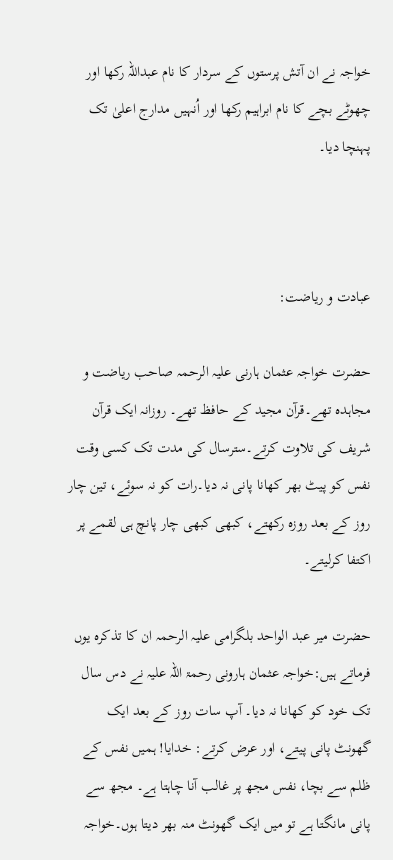خواجہ نے ان آتش پرستوں کے سردار کا نام عبداللہ رکھا اور چھوٹے بچے کا نام ابراہیم رکھا اور اُنہیں مدارج اعلیٰ تک پہنچا دیا۔



عبادت و ریاضت:

حضرت خواجہ عثمان ہارنی علیہ الرحمہ صاحب ریاضت و مجاہدہ تھے۔قرآن مجید کے حافظ تھے۔ روزانہ ایک قرآن شریف کی تلاوت کرتے۔سترسال کی مدت تک کسی وقت نفس کو پیٹ بھر کھانا پانی نہ دیا۔رات کو نہ سوئے، تین چار روز کے بعد روزہ رکھتے، کبھی کبھی چار پانچ ہی لقمے پر اکتفا کرلیتے۔

حضرت میر عبد الواحد بلگرامی علیہ الرحمہ ان کا تذکرہ یوں فرماتے ہیں:خواجہ عثمان ہارونی رحمۃ اللہ علیہ نے دس سال تک خود کو کھانا نہ دیا۔ آپ سات روز کے بعد ایک گھونٹ پانی پیتے، اور عرض کرتے: خدایا! ہمیں نفس کے ظلم سے بچا، نفس مجھ پر غالب آنا چاہتا ہے۔ مجھ سے پانی مانگتا ہے تو میں ایک گھونٹ منہ بھر دیتا ہوں۔خواجہ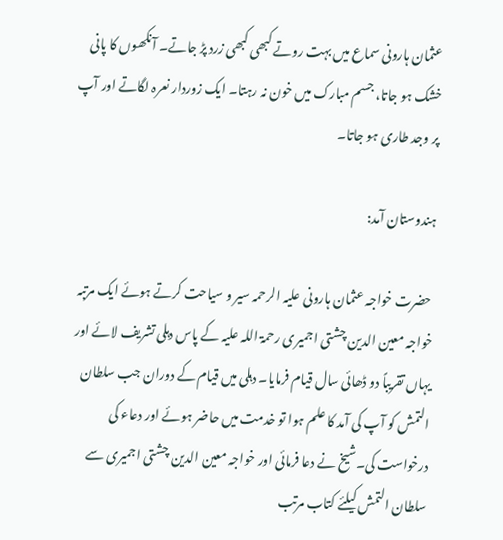عثمان ہارونی سماع میں بہت روتے کبھی کبھی زرد پڑ جاتے۔ آنکھوں کا پانی خشک ہو جاتا، جسم مبارک میں خون نہ رہتا۔ ایک زوردار نعرہ لگاتے اور آپ پر وجد طاری ہو جاتا۔

ہندوستان آمد:

 حضرت خواجہ عثمان ہارونی علیہ الرحمہ سیر و سیاحت کرتے ہوئے ایک مرتبہ خواجہ معین الدین چشتی اجمیری رحمۃ اللہ علیہ کے پاس دہلی تشریف لائے اور یہاں تقریباً دو ڈھائی سال قیام فرمایا۔ دہلی میں قیام کے دوران جب سلطان التمش کو آپ کی آمد کا علم ہوا تو خدمت میں حاضر ہوئے اور دعاء کی درخواست کی۔شیخ نے دعا فرمائی اور خواجہ معین الدین چشتی اجمیری سے سلطان التمش کیلئے کتاب مرتب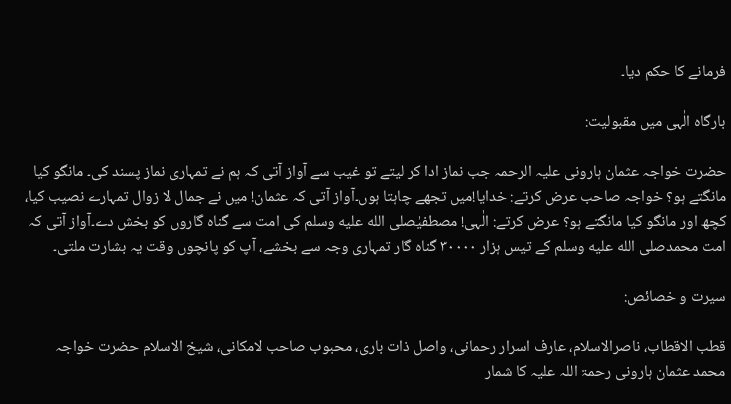فرمانے کا حکم دیا۔

بارگاہ الٰہی میں مقبولیت:

حضرت خواجہ عثمان ہارونی علیہ الرحمہ جب نماز ادا کر لیتے تو غیب سے آواز آتی کہ ہم نے تمہاری نماز پسند کی۔ مانگو کیا مانگتے ہو؟ خواجہ صاحب عرض کرتے: خدایا!میں تجھے چاہتا ہوں۔آواز آتی کہ عثمان! میں نے جمال لا زوال تمہارے نصیب کیا، کچھ اور مانگو کیا مانگتے ہو؟ عرض کرتے: الٰہی! مصطفیٰصلى الله عليه وسلم کی امت سے گناہ گاروں کو بخش دے۔آواز آتی کہ امت محمدصلى الله عليه وسلم کے تیس ہزار ۳۰۰۰۰ گناہ گار تمہاری وجہ سے بخشے، آپ کو پانچوں وقت یہ بشارت ملتی۔

سیرت و خصائص:

قطب الاقطاب، ناصرالاسلام، عارف اسرار رحمانی، واصل ذات باری، محبوب صاحب لامکانی، شیخ الاسلام حضرت خواجہ محمد عثمان ہارونی رحمۃ اللہ علیہ کا شمار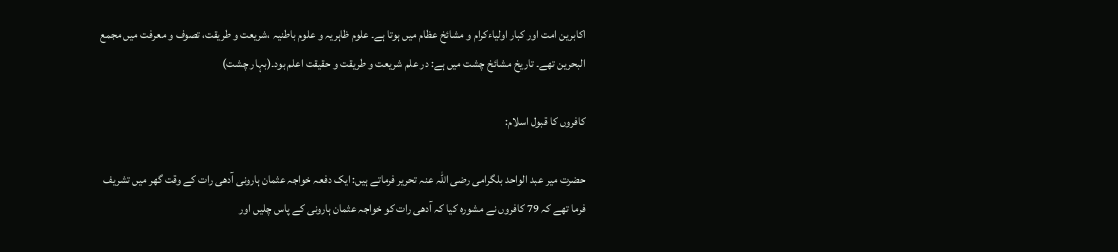اکابرین امت اور کبار اولیاءکرام و مشائخ عظام میں ہوتا ہے۔ علوم ظاہریہ و علوم باطنیہ ،شریعت و طریقت، تصوف و معرفت میں مجمع البحرین تھے۔ تاریخ مشائخ چشت میں ہے: در علم شریعت و طریقت و حقیقت اعلم بود۔(بہار چشت)

کافروں کا قبول اسلام:

حضرت میر عبد الواحد بلگرامی رضی اللہ عنہ تحریر فرماتے ہیں: ایک دفعہ خواجہ عثمان ہارونی آدھی رات کے وقت گھر میں تشریف فرما تھے کہ 79 کافروں نے مشورہ کیا کہ آدھی رات کو خواجہ عثمان ہارونی کے پاس چلیں اور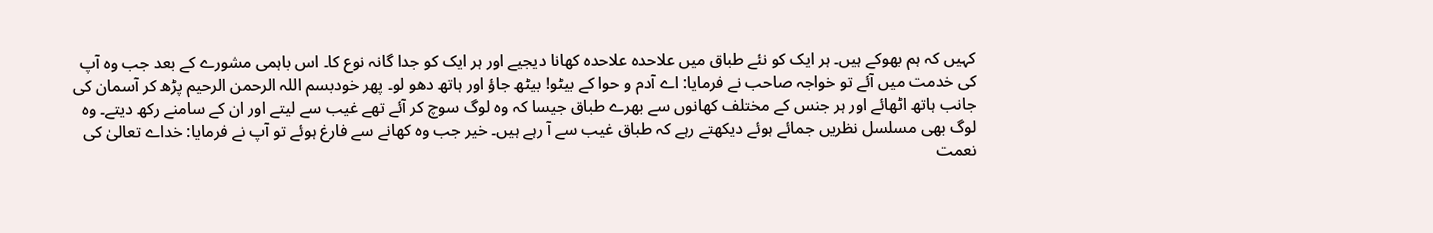کہیں کہ ہم بھوکے ہیں۔ ہر ایک کو نئے طباق میں علاحدہ علاحدہ کھانا دیجیے اور ہر ایک کو جدا گانہ نوع کا۔ اس باہمی مشورے کے بعد جب وہ آپ کی خدمت میں آئے تو خواجہ صاحب نے فرمایا: اے آدم و حوا کے بیٹو! بیٹھ جاؤ اور ہاتھ دھو لو۔ پھر خودبسم اللہ الرحمن الرحیم پڑھ کر آسمان کی جانب ہاتھ اٹھائے اور ہر جنس کے مختلف کھانوں سے بھرے طباق جیسا کہ وہ لوگ سوچ کر آئے تھے غیب سے لیتے اور ان کے سامنے رکھ دیتے۔ وہ لوگ بھی مسلسل نظریں جمائے ہوئے دیکھتے رہے کہ طباق غیب سے آ رہے ہیں۔ خیر جب وہ کھانے سے فارغ ہوئے تو آپ نے فرمایا: خداے تعالیٰ کی نعمت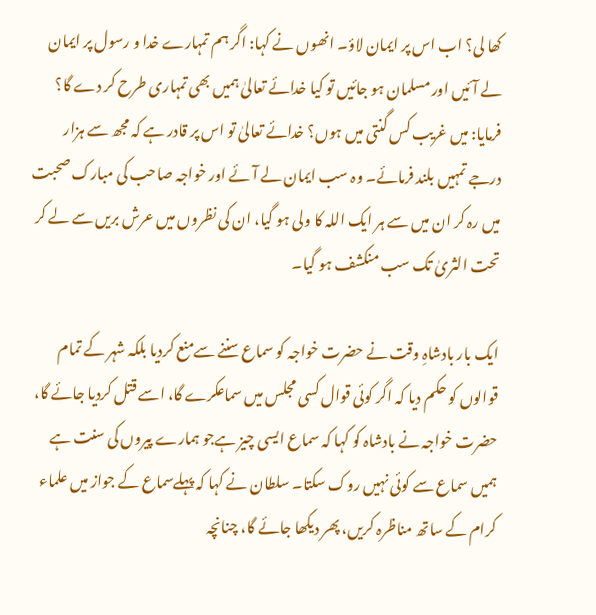کھا لی؟ اب اس پر ایمان لاؤ۔ انھوں نے کہا: اگر ہم تمہارے خدا و رسول پر ایمان لے آئیں اور مسلمان ہو جائیں تو کیا خدائے تعالیٰ ہمیں بھی تمہاری طرح کر دے گا؟ فرمایا: میں غریب کس گنتی میں ہوں؟ خدائے تعالیٰ تو اس پر قادر ہے کہ مجھ سے ہزار درجے تمہیں بلند فرمائے۔ وہ سب ایمان لے آئے اور خواجہ صاحب کی مبارک صحبت میں رہ کر ان میں سے ہر ایک اللہ کا ولی ہو گیا، ان کی نظروں میں عرش بریں سے لے کر تحت الثریٰ تک سب منکشف ہو گیا۔

ایک بار بادشاہِ وقت نے حضرت خواجہ کو سماع سننے سےمنع کردیا بلکہ شہر کے تمام قوالوں کو حکم دیا کہ اگر کوئی قوال کسی مجلس میں سماعکرے گا، اسے قتل کردیا جائے گا، حضرت خواجہ نے بادشاہ کو کہا کہ سماع ایسی چیز ہےجو ہمارے پیروں کی سنت ہے ہمیں سماع سے کوئی نہیں روک سکتا۔ سلطان نے کہا کہ پہلےسماع کے جواز میں علماء کرام کے ساتھ مناظرہ کریں، پھر دیکھا جائے گا، چنانچہ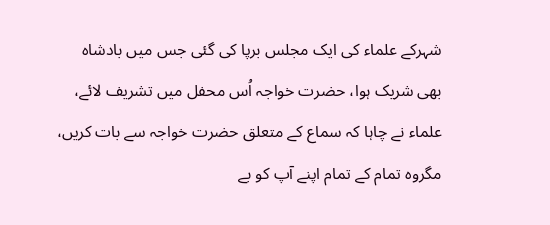شہرکے علماء کی ایک مجلس برپا کی گئی جس میں بادشاہ بھی شریک ہوا، حضرت خواجہ اُس محفل میں تشریف لائے، علماء نے چاہا کہ سماع کے متعلق حضرت خواجہ سے بات کریں، مگروہ تمام کے تمام اپنے آپ کو بے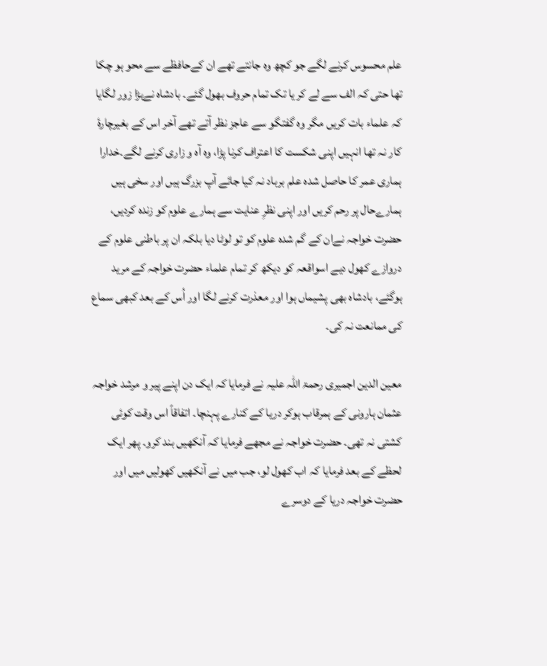علم محسوس کرنے لگے جو کچھ وہ جانتے تھے ان کےحافظے سے محو ہو چکا تھا حتی کہ الف سے لے کر یا تک تمام حروف بھول گئے۔ بادشاہ نےبڑا زور لگایا کہ علماء بات کریں مگر وہ گفتگو سے عاجز نظر آتے تھے آخر اس کے بغیرچارۂ کار نہ تھا انہیں اپنی شکست کا اعتراف کرنا پڑا، وہ آہ و زاری کرنے لگے۔خدارا ہماری عمر کا حاصل شدہ علم برباد نہ کیا جائے آپ بزرگ ہیں اور سخی ہیں ہمارےحال پر رحم کریں اور اپنی نظرِ عنایت سے ہمارے علوم کو زندہ کردیں، حضرت خواجہ نےان کے گم شدہ علوم کو تو لوٹا دیا بلکہ ان پر باطنی علوم کے دروازے کھول دیے اسواقعہ کو دیکھ کر تمام علماء حضرت خواجہ کے مرید ہوگئے، بادشاہ بھی پشیماں ہوا اور معذرت کرنے لگا اور اُس کے بعد کبھی سماع کی ممانعت نہ کی۔

معین الدین اجمیری رحمۃ اللہ علیہ نے فرمایا کہ ایک دن اپنے پیر و مرشد خواجہ عثمان ہارونی کے ہمرقاب ہوکر دریا کے کنارے پہنچا۔ اتفاقاً اس وقت کوئی کشتی نہ تھی۔ حضرت خواجہ نے مجھے فرمایا کہ آنکھیں بند کرو۔ پھر ایک لحظے کے بعد فرمایا کہ اب کھول لو، جب میں نے آنکھیں کھولیں میں اور حضرت خواجہ دریا کے دوسرے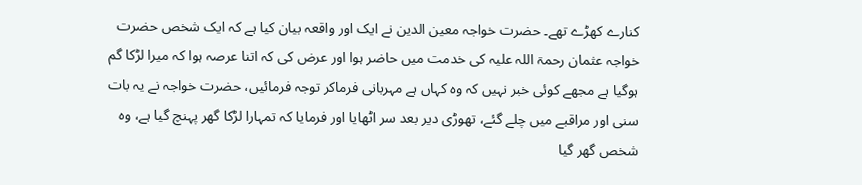کنارے کھڑے تھے۔ حضرت خواجہ معین الدین نے ایک اور واقعہ بیان کیا ہے کہ ایک شخص حضرت خواجہ عثمان رحمۃ اللہ علیہ کی خدمت میں حاضر ہوا اور عرض کی کہ اتنا عرصہ ہوا کہ میرا لڑکا گم ہوگیا ہے مجھے کوئی خبر نہیں کہ وہ کہاں ہے مہربانی فرماکر توجہ فرمائیں، حضرت خواجہ نے یہ بات سنی اور مراقبے میں چلے گئے، تھوڑی دیر بعد سر اٹھایا اور فرمایا کہ تمہارا لڑکا گھر پہنچ گیا ہے، وہ شخص گھر گیا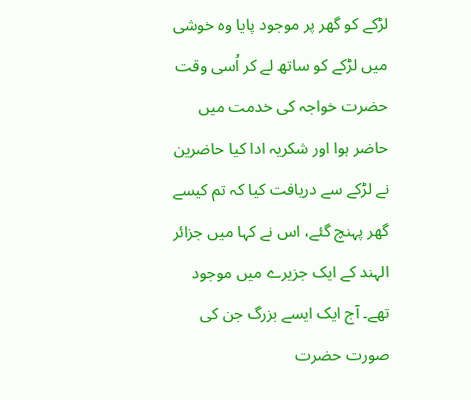لڑکے کو گھر پر موجود پایا وہ خوشی میں لڑکے کو ساتھ لے کر اُسی وقت حضرت خواجہ کی خدمت میں حاضر ہوا اور شکریہ ادا کیا حاضرین نے لڑکے سے دریافت کیا کہ تم کیسے گھر پہنچ گئے، اس نے کہا میں جزائر الہند کے ایک جزیرے میں موجود تھے۔ آج ایک ایسے بزرگ جن کی صورت حضرت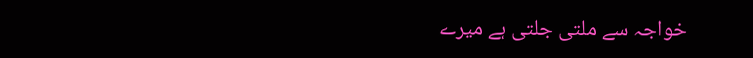خواجہ سے ملتی جلتی ہے میرے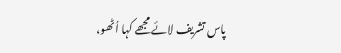پاس تشریف لائے مجھے کہا اُٹھو،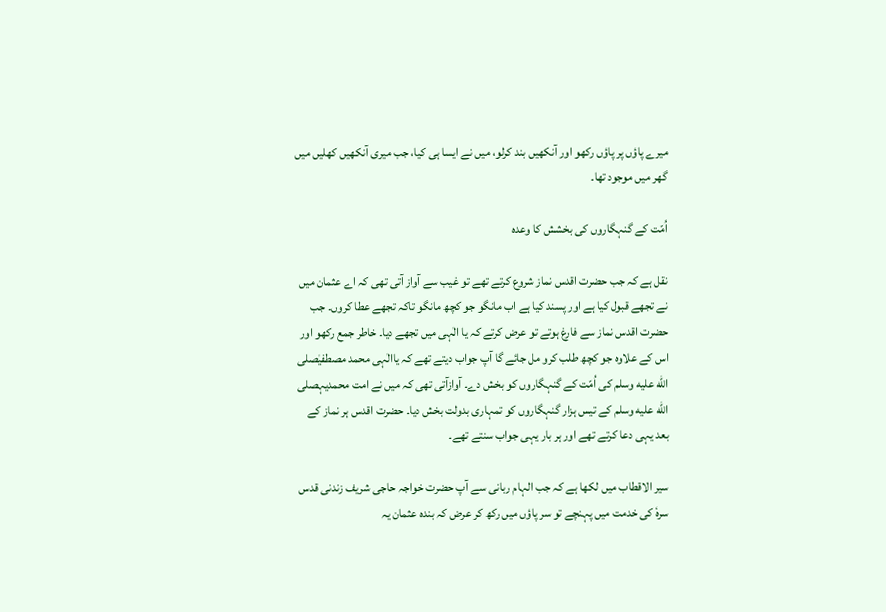میرے پاؤں پر پاؤں رکھو اور آنکھیں بند کرلو، میں نے ایسا ہی کیا، جب میری آنکھیں کھلیں میں گھر میں موجود تھا۔

اُمّت کے گنہگاروں کی بخشش کا وعدہ

نقل ہے کہ جب حضرت اقدس نماز شروع کرتے تھے تو غیب سے آواز آتی تھی کہ اے عثمان میں نے تجھے قبول کیا ہے اور پسند کیا ہے اب مانگو جو کچھ مانگو تاکہ تجھے عطا کروں۔ جب حضرت اقدس نماز سے فارغ ہوتے تو عرض کرتے کہ یا الٰہی میں تجھے دیا۔ خاطر جمع رکھو اور اس کے علاوہ جو کچھ طلب کرو مل جائے گا آپ جواب دیتے تھے کہ یاالٰہی محمد مصطفیٰصلى الله عليه وسلم کی اُمّت کے گنہگاروں کو بخش دے۔ آوازآتی تھی کہ میں نے امت محمدیہصلى الله عليه وسلم کے تیس ہزار گنہگاروں کو تمہاری بدولت بخش دیا۔ حضرت اقدس ہر نماز کے بعد یہی دعا کرتے تھے اور ہر بار یہی جواب سنتے تھے۔

سیر الاقطاب میں لکھا ہے کہ جب الہام ربانی سے آپ حضرت خواجہ حاجی شریف زندنی قدس سرہٗ کی خدمت میں پہنچے تو سر پاؤں میں رکھ کر عرض کہ بندہ عثمان یہ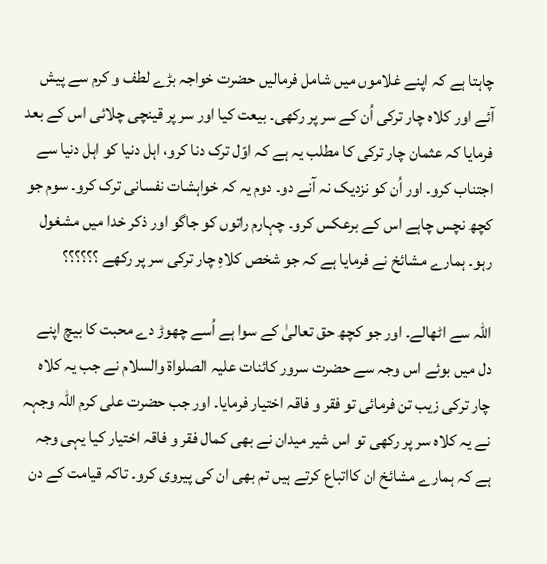چاہتا ہے کہ اپنے غلاموں میں شامل فرمالیں حضرت خواجہ بڑے لطف و کرم سے پیش آئے اور کلاہ چار ترکی اُن کے سر پر رکھی۔ بیعت کیا اور سر پر قینچی چلائی اس کے بعد فرمایا کہ عثمان چار ترکی کا مطلب یہ ہے کہ اوّل ترک دنا کرو، اہل دنیا کو اہل دنیا سے اجتناب کرو۔ اور اُن کو نزدیک نہ آنے دو۔ دوم یہ کہ خواہشات نفسانی ترک کرو۔ سوم جو کچھ نچس چاہے اس کے برعکس کرو۔ چہارم راتوں کو جاگو اور ذکر خدا میں مشغول رہو۔ ہمارے مشائخ نے فرمایا ہے کہ جو شخص کلاہِ چار ترکی سر پر رکھے ؟؟؟؟؟؟

اللہ سے اٹھالے۔ اور جو کچھ حق تعالیٰ کے سوا ہے اُسے چھوڑ دے محبت کا بیچ اپنے دل میں بوئے اس وجہ سے حضرت سرور کائنات علیہ الصلواۃ والسلام نے جب یہ کلاہ چار ترکی زیب تن فرمائی تو فقر و فاقہ اختیار فرمایا۔ اور جب حضرت علی کرم اللہ وجہہ نے یہ کلاہ سر پر رکھی تو اس شیر میدان نے بھی کمال فقر و فاقہ اختیار کیا یہی وجہ ہے کہ ہمارے مشائخ ان کااتباع کرتے ہیں تم بھی ان کی پیروی کرو۔ تاکہ قیامت کے دن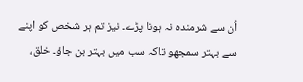اُن سے شرمندہ نہ ہونا پڑے۔ نیز تم ہر شخص کو اپنے سے بہتر سمجھو تاکہ سب میں بہتر بن جاؤ۔ خلق،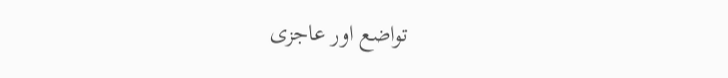تواضع اور عاجزی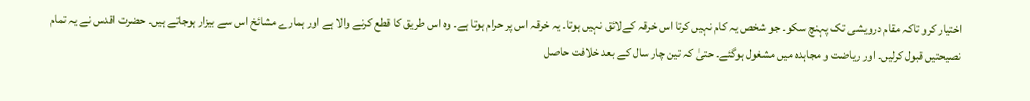اختیار کرو تاکہ مقام درویشی تک پہنچ سکو۔ جو شخص یہ کام نہیں کرتا اس خرقہ کےلائق نہیں ہوتا۔ یہ خرقہ اس پر حرام ہوتا ہے۔ وہ اس طریق کا قطع کرنے والا ہے اور ہمارے مشائخ اس سے بیزار ہوجاتے ہیں۔ حضرت اقدس نے یہ تمام نصیحتیں قبول کرلیں۔ اور ریاضت و مجاہدہ میں مشغول ہوگئے۔ حتیٰ کہ تین چار سال کے بعد خلافت حاصل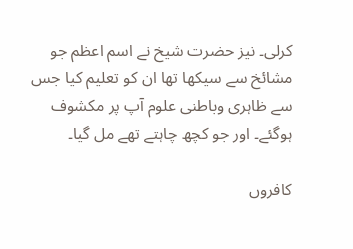کرلی۔ نیز حضرت شیخ نے اسم اعظم جو مشائخ سے سیکھا تھا ان کو تعلیم کیا جس سے ظاہری وباطنی علوم آپ پر مکشوف ہوگئے۔ اور جو کچھ چاہتے تھے مل گیا۔

کافروں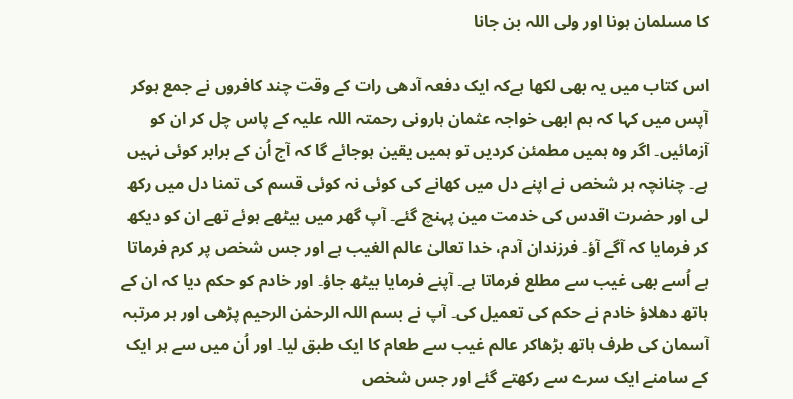کا مسلمان ہونا اور ولی اللہ بن جانا

اس کتاب میں یہ بھی لکھا ہےکہ ایک دفعہ آدھی رات کے وقت چند کافروں نے جمع ہوکر آپس میں کہا کہ ہم ابھی خواجہ عثمان ہارونی رحمتہ اللہ علیہ کے پاس چل کر ان کو آزمائیں۔ اگر وہ ہمیں مطمئن کردیں تو ہمیں یقین ہوجائے گا کہ آج اُن کے برابر کوئی نہیں ہے۔ چنانچہ ہر شخص نے اپنے دل میں کھانے کی کوئی نہ کوئی قسم کی تمنا دل میں رکھ لی اور حضرت اقدس کی خدمت مین پہنچ گئے۔ آپ گھر میں بیٹھے ہوئے تھے ان کو دیکھ کر فرمایا کہ آگے آؤ۔ فرزندان آدم، خدا تعالیٰ عالم الغیب ہے اور جس شخص پر کرم فرماتا ہے اُسے بھی غیب سے مطلع فرماتا ہے۔ آپنے فرمایا بیٹھ جاؤ۔ اور خادم کو حکم دیا کہ ان کے ہاتھ دھلاؤ خادم نے حکم کی تعمیل کی۔ آپ نے بسم اللہ الرحمٰن الرحیم پڑھی اور ہر مرتبہ آسمان کی طرف ہاتھ بڑھاکر عالم غیب سے طعام کا ایک طبق لیا۔ اور اُن میں سے ہر ایک کے سامنے ایک سرے سے رکھتے گئے اور جس شخص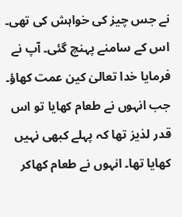نے جس چیز کی خواہش کی تھی۔ اس کے سامنے پہنچ گئی۔ آپ نے فرمایا خدا تعالیٰ کین عمت کھاؤ۔ جب انہوں نے طعام کھایا تو اس قدر لذیز تھا کہ پہلے کبھی نہیں کھایا تھا۔ انہوں نے طعام کھاکر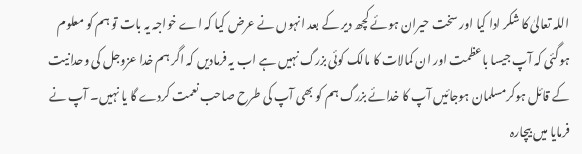اللہ تعالیٰ کا شکر ادا کیا اور سخت حیران ہوئے کچھ دیر کے بعد انہوں نے عرض کیا کہ اے خواجہ یہ بات تو ہم کو معلوم ہوگئی کہ آپ جیسا باعظمت اور ان کمالات کا مالک کوئی بزرگ نہیں ہے اب یہ فرمادیں کہ اگر ہم خدا عزوجل کی وحدانیت کے قائل ہوکرمسلمان ہوجائیں آپ کا خدائے بزرگ ہم کو بھی آپ کی طرح صاحب نعمت کردے گا یا نہیں۔ آپ نے فرمایا میں بیچارہ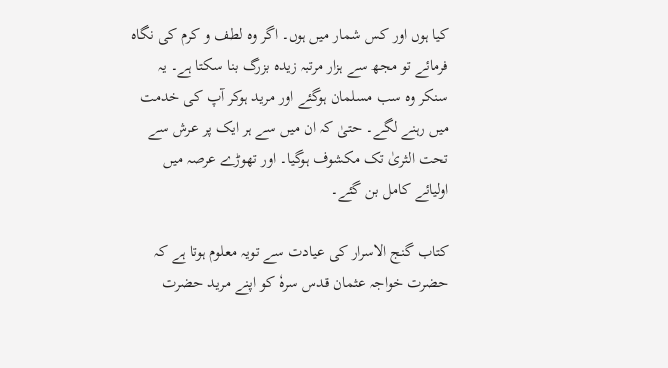کیا ہوں اور کس شمار میں ہوں۔ اگر وہ لطف و کرم کی نگاہ فرمائے تو مجھ سے ہزار مرتبہ زیدہ بزرگ بنا سکتا ہے۔ یہ سنکر وہ سب مسلمان ہوگئے اور مرید ہوکر آپ کی خدمت میں رہنے لگے۔ حتیٰ کہ ان میں سے ہر ایک پر عرش سے تحت الثریٰ تک مکشوف ہوگیا۔ اور تھوڑے عرصہ میں اولیائے کامل بن گئے۔

کتاب گنج الاسرار کی عیادت سے تویہ معلوم ہوتا ہے کہ حضرت خواجہ عثمان قدس سرہٗ کو اپنے مرید حضرت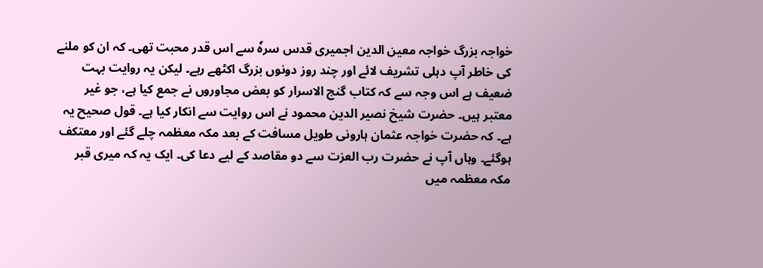خواجہ بزرگ خواجہ معین الدین اجمیری قدس سرہٗ سے اس قدر محبت تھی۔ کہ ان کو ملنے کی خاطر آپ دہلی تشریف لائے اور چند روز دونوں بزرگ اکٹھے رہے۔ لیکن یہ روایت بہت ضعیف ہے اس وجہ سے کہ کتاب گنج الاسرار کو بعض مجاوروں نے جمع کیا ہے، جو غیر معتبر ہیں۔ حضرت شیخ نصیر الدین محمود نے اس روایت سے انکار کیا ہے۔ قول صحیح یہ ہے۔ کہ حضرت خواجہ عثمان ہارونی طویل مسافت کے بعد مکہ معظمہ چلے گئے اور معتکف ہوگئے۔ وہاں آپ نے حضرت رب العزت سے دو مقاصد کے لیے دعا کی۔ ایک یہ کہ میری قبر مکہ معظمہ میں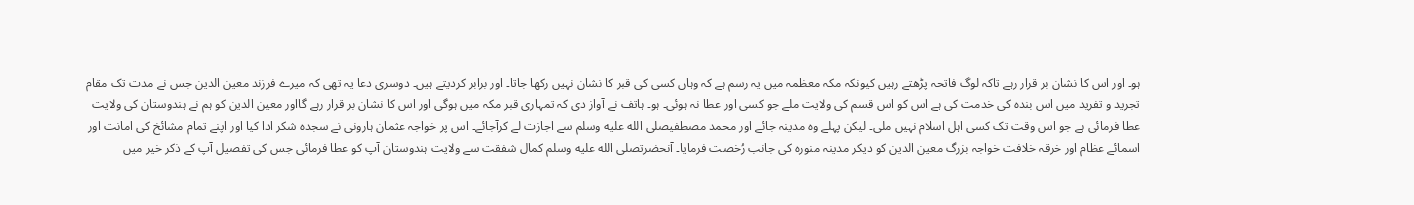ہو۔ اور اس کا نشان بر قرار رہے تاکہ لوگ فاتحہ پڑھتے رہیں کیونکہ مکہ معظمہ میں یہ رسم ہے کہ وہاں کسی کی قبر کا نشان نہیں رکھا جاتا۔ اور برابر کردیتے ہیں۔ دوسری دعا یہ تھی کہ میرے فرزند معین الدین جس نے مدت تک مقام تجرید و تفرید میں اس بندہ کی خدمت کی ہے اس کو اس قسم کی ولایت ملے جو کسی اور عطا نہ ہوئی۔ ہو۔ ہاتف نے آواز دی کہ تمہاری قبر مکہ میں ہوگی اور اس کا نشان بر قرار رہے گااور معین الدین کو ہم نے ہندوستان کی ولایت عطا فرمائی ہے جو اس وقت تک کسی اہل اسلام نہیں ملی۔ لیکن پہلے وہ مدینہ جائے اور محمد مصطفیصلى الله عليه وسلم سے اجازت لے کرآجائے۔ اس پر خواجہ عثمان ہارونی نے سجدہ شکر ادا کیا اور اپنے تمام مشائخ کی امانت اور اسمائے عظام اور خرقہ خلافت خواجہ بزرگ معین الدین کو دیکر مدینہ منورہ کی جانب رُخصت فرمایا۔ آنحضرتصلى الله عليه وسلم کمال شفقت سے ولایت ہندوستان آپ کو عطا فرمائی جس کی تفصیل آپ کے ذکر خیر میں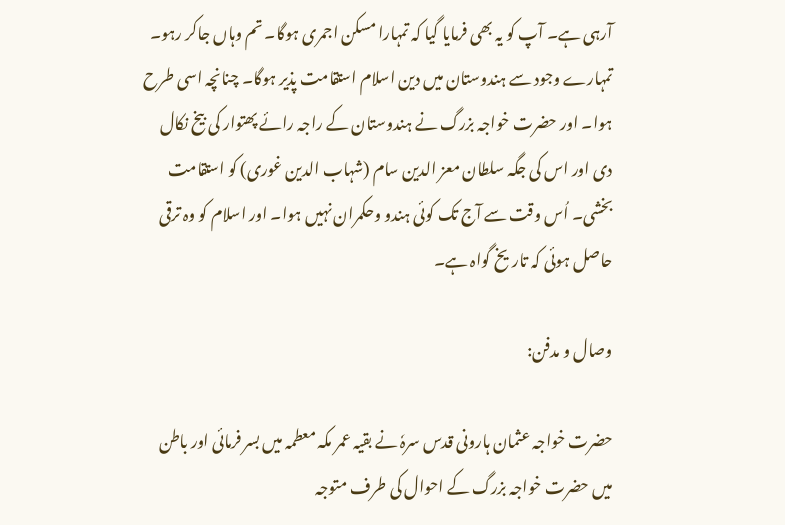آرہی ہے۔ آپ کو یہ بھی فرمایا گیا کہ تمہارا مسکن اجمری ہوگا۔ تم وہاں جاکر رہو۔ تمہارے وجود سے ہندوستان میں دین اسلام استقامت پذیر ہوگا۔ چنانچہ اسی طرح ہوا۔ اور حضرت خواجہ بزرگ نے ہندوستان کے راجہ رائے پھتوار کی بیخ نکال دی اور اس کی جگہ سلطان معز الدین سام (شہاب الدین غوری) کو استقامت بخشی۔ اُس وقت سے آج تک کوئی ہندو وحکمران نہیں ہوا۔ اور اسلام کو وہ ترقی حاصل ہوئی کہ تاریخ گواہ ہے۔

وصال و مدفن:

حضرت خواجہ عثمان ہارونی قدس سرہٗ نے بقیہ عمر مکہ معطمہ میں بسر فرمائی اور باطن میں حضرت خواجہ بزرگ کے احوال کی طرف متوجہ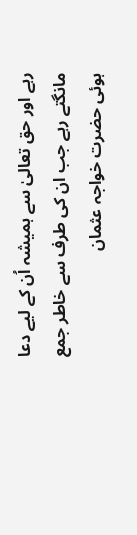رہے اور حق تعالیٰ سے ہمیشہ اُن کے لیے دعا مانگتے رہے جب ان کی طرف سے خاطر جمع ہوئی حضرت خواجہ عثمان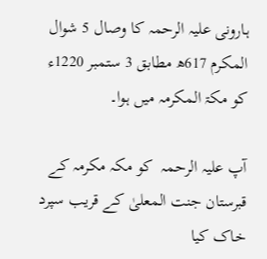ہارونی علیہ الرحمہ کا وصال 5 شوال المکرم 617ھ مطابق 3 ستمبر 1220ء کو مکۃ المکرمہ میں ہوا۔

آپ علیہ الرحمہ  کو مکہ مکرمہ کے قبرستان جنت المعلیٰ کے قریب سپرد خاک کیا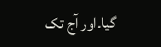گیا۔اور آج تک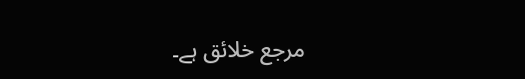مرجع خلائق ہے۔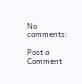No comments:

Post a Comment